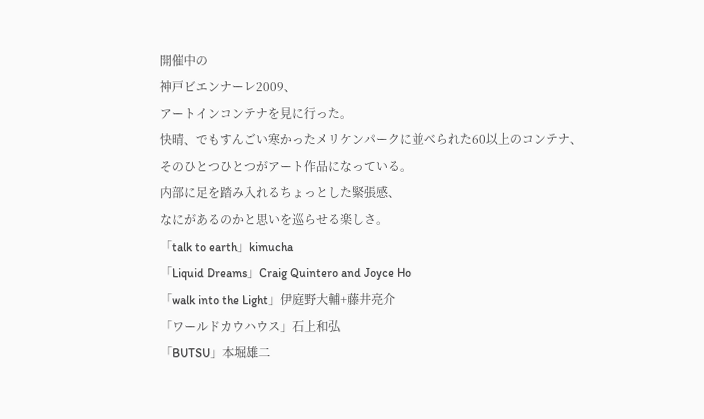開催中の
神戸ビエンナーレ2009、
アートインコンテナを見に行った。
快晴、でもすんごい寒かったメリケンパークに並べられた60以上のコンテナ、
そのひとつひとつがアート作品になっている。
内部に足を踏み入れるちょっとした緊張感、
なにがあるのかと思いを巡らせる楽しさ。
「talk to earth」kimucha
「Liquid Dreams」Craig Quintero and Joyce Ho
「walk into the Light」伊庭野大輔+藤井亮介
「ワールドカウハウス」石上和弘
「BUTSU」本堀雄二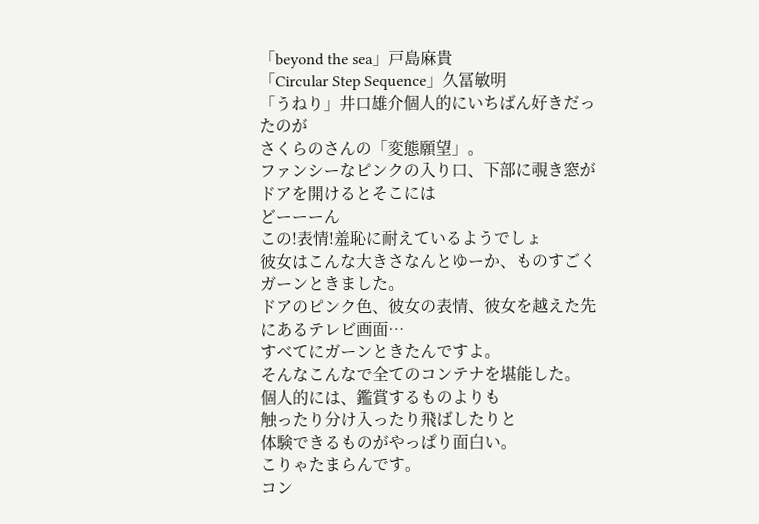「beyond the sea」戸島麻貴
「Circular Step Sequence」久冨敏明
「うねり」井口雄介個人的にいちばん好きだったのが
さくらのさんの「変態願望」。
ファンシーなピンクの入り口、下部に覗き窓が
ドアを開けるとそこには
どーーーん
この!表情!羞恥に耐えているようでしょ
彼女はこんな大きさなんとゆーか、ものすごくガーンときました。
ドアのピンク色、彼女の表情、彼女を越えた先にあるテレビ画面…
すべてにガーンときたんですよ。
そんなこんなで全てのコンテナを堪能した。
個人的には、鑑賞するものよりも
触ったり分け入ったり飛ばしたりと
体験できるものがやっぱり面白い。
こりゃたまらんです。
コン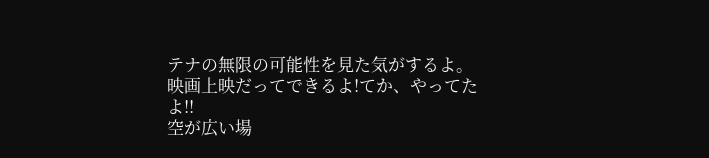テナの無限の可能性を見た気がするよ。
映画上映だってできるよ!てか、やってたよ!!
空が広い場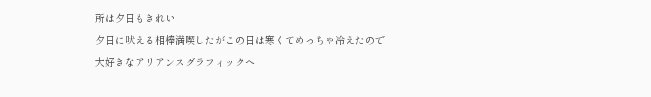所は夕日もきれい
夕日に吠える相棒満喫したがこの日は寒くてめっちゃ冷えたので
大好きなアリアンスグラフィックへ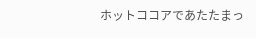ホットココアであたたまっ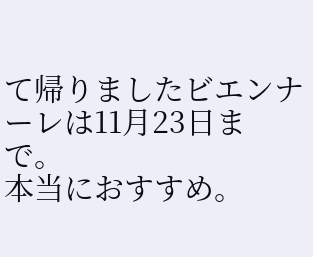て帰りましたビエンナーレは11月23日まで。
本当におすすめ。